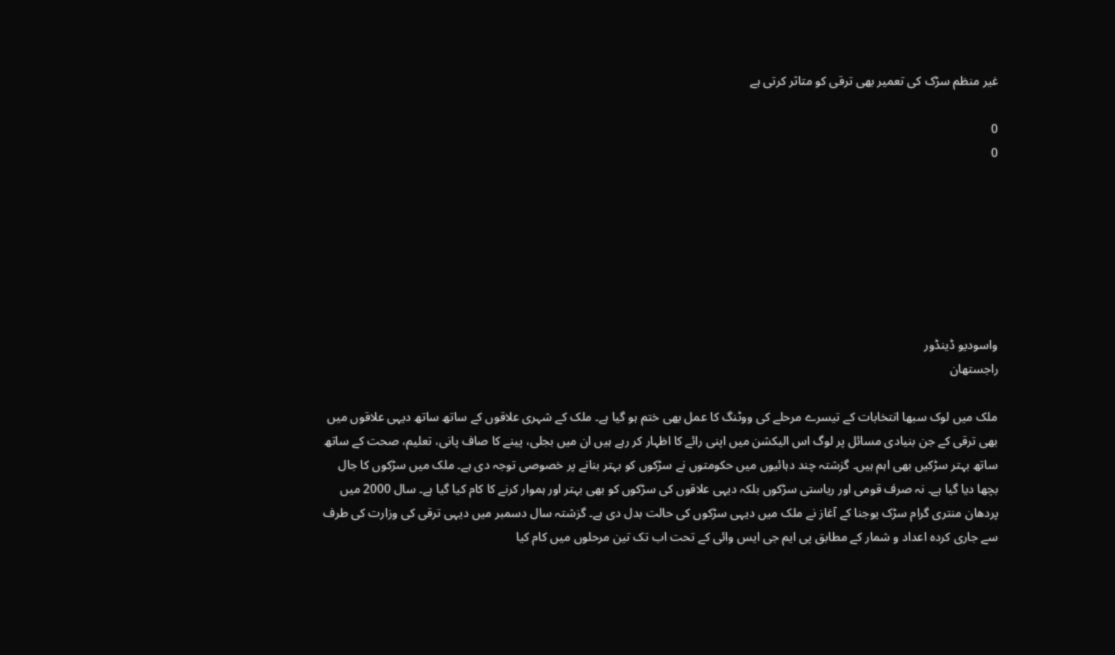غیر منظم سڑک کی تعمیر بھی ترقی کو متاثر کرتی ہے

0
0







واسودیو ڈینڈور
راجستھان

ملک میں لوک سبھا انتخابات کے تیسرے مرحلے کی ووٹنگ کا عمل بھی ختم ہو گیا ہے۔ ملک کے شہری علاقوں کے ساتھ ساتھ دیہی علاقوں میں بھی ترقی کے جن بنیادی مسائل پر لوگ اس الیکشن میں اپنی رائے کا اظہار کر رہے ہیں ان میں بجلی، پینے کا صاف پانی، تعلیم، صحت کے ساتھ ساتھ بہتر سڑکیں بھی اہم ہیں۔ گزشتہ چند دہائیوں میں حکومتوں نے سڑکوں کو بہتر بنانے پر خصوصی توجہ دی ہے۔ ملک میں سڑکوں کا جال بچھا دیا گیا ہے۔ نہ صرف قومی اور ریاستی سڑکوں بلکہ دیہی علاقوں کی سڑکوں کو بھی بہتر اور ہموار کرنے کا کام کیا گیا ہے۔ سال 2000 میں پردھان منتری گرام سڑک یوجنا کے آغاز نے ملک میں دیہی سڑکوں کی حالت بدل دی ہے۔ گزشتہ سال دسمبر میں دیہی ترقی کی وزارت کی طرف سے جاری کردہ اعداد و شمار کے مطابق پی ایم جی ایس وائی کے تحت اب تک تین مرحلوں میں کام کیا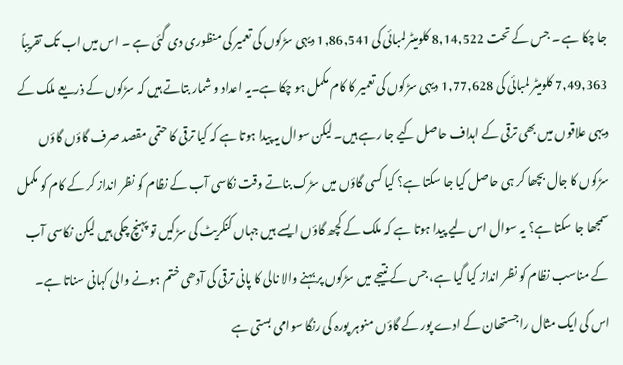جا چکا ہے ۔ جس کے تحت 8,14,522 کلومیٹر لمبائی کی 1,86,541 دیہی سڑکوں کی تعمیر کی منظوری دی گئی ہے ۔ اس میں اب تک تقریباً 7,49,363 کلومیٹر لمبائی کی 1,77,628 دیہی سڑکوں کی تعمیر کا کام مکمل ہو چکا ہے۔یہ اعداد و شمار بتاتے ہیں کہ سڑکوں کے ذریعے ملک کے دیہی علاقوں میں بھی ترقی کے اہداف حاصل کیے جا رہے ہیں۔ لیکن سوال یہ پیدا ہوتا ہے کہ کیا ترقی کا حتمی مقصد صرف گاؤں گاؤں سڑکوں کا جال بچھا کر ہی حاصل کیا جا سکتا ہے؟ کیا کسی گاؤں میں سڑک بناتے وقت نکاسی آب کے نظام کو نظر انداز کر کے کام کو مکمل سمجھا جا سکتا ہے؟ یہ سوال اس لیے پیدا ہوتا ہے کہ ملک کے کچھ گاؤں ایسے ہیں جہاں کنکریٹ کی سڑکیں تو پہنچ چکی ہیں لیکن نکاسی آب کے مناسب نظام کو نظر انداز کیا گیا ہے، جس کے نتیجے میں سڑکوں پر بہنے والا نالی کا پانی ترقی کی آدھی ختم ہونے والی کہانی سناتا ہے۔ اس کی ایک مثال راجستھان کے ادے پور کے گاؤں منوہر پورہ کی رنگا سوامی بستی ہے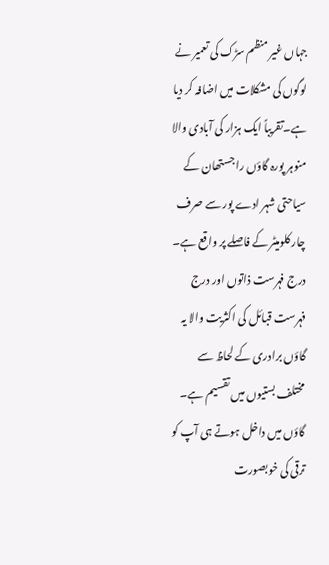جہاں غیر منظم سڑک کی تعمیر نے لوگوں کی مشکلات میں اضافہ کر دیا ہے۔تقریباً ایک ہزار کی آبادی والا منوہر پورہ گاؤں راجستھان کے سیاحتی شہر ادے پور سے صرف چار کلومیٹر کے فاصلے پر واقع ہے۔ درج فہرست ذاتوں اور درج فہرست قبائل کی اکثریت والا یہ گاؤں برادری کے لحاظ سے مختلف بستیوں میں تقسیم ہے۔ گاؤں میں داخل ہوتے ہی آپ کو ترقی کی خوبصورت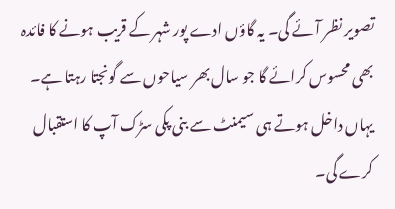تصویر نظر آئے گی۔ یہ گاؤں ادے پور شہر کے قریب ہونے کا فائدہ بھی محسوس کرائے گا جو سال بھر سیاحوں سے گونجتا رہتا ہے۔ یہاں داخل ہوتے ہی سیمنٹ سے بنی پکی سڑک آپ کا استقبال کرے گی۔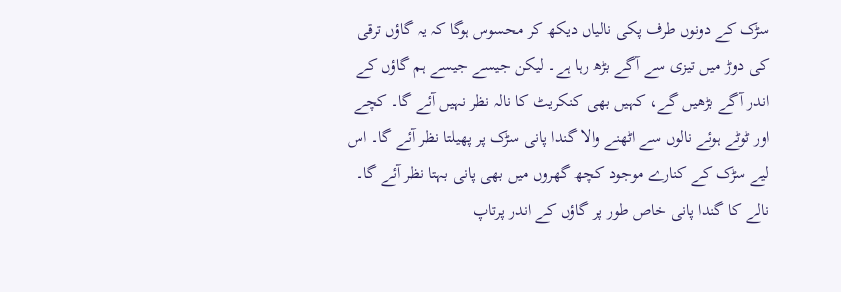سڑک کے دونوں طرف پکی نالیاں دیکھ کر محسوس ہوگا کہ یہ گاؤں ترقی کی دوڑ میں تیزی سے آگے بڑھ رہا ہے۔ لیکن جیسے جیسے ہم گاؤں کے اندر آگے بڑھیں گے، کہیں بھی کنکریٹ کا نالہ نظر نہیں آئے گا۔ کچے اور ٹوٹے ہوئے نالوں سے اٹھنے والا گندا پانی سڑک پر پھیلتا نظر آئے گا۔ اس لیے سڑک کے کنارے موجود کچھ گھروں میں بھی پانی بہتا نظر آئے گا۔ نالے کا گندا پانی خاص طور پر گاؤں کے اندر پرتاپ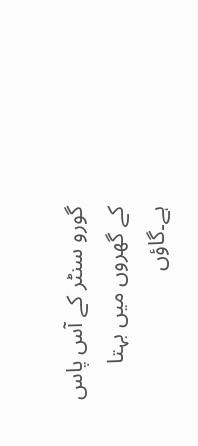گورو سنٹر کے آس پاس کے گھروں میں بہتا ہے۔گاؤں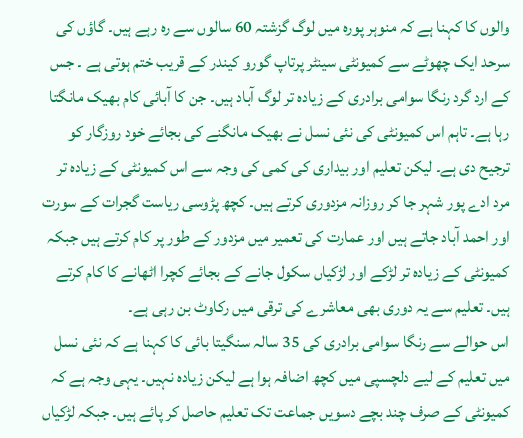والوں کا کہنا ہے کہ منوہر پورہ میں لوگ گزشتہ 60 سالوں سے رہ رہے ہیں۔ گاؤں کی سرحد ایک چھوٹے سے کمیونٹی سینٹر پرتاپ گورو کیندر کے قریب ختم ہوتی ہے ۔ جس کے ارد گرد رنگا سوامی برادری کے زیادہ تر لوگ آباد ہیں۔ جن کا آبائی کام بھیک مانگتا رہا ہے۔ تاہم اس کمیونٹی کی نئی نسل نے بھیک مانگنے کی بجائے خود روزگار کو ترجیح دی ہے۔ لیکن تعلیم اور بیداری کی کمی کی وجہ سے اس کمیونٹی کے زیادہ تر مرد ادے پور شہر جا کر روزانہ مزدوری کرتے ہیں۔ کچھ پڑوسی ریاست گجرات کے سورت اور احمد آباد جاتے ہیں اور عمارت کی تعمیر میں مزدور کے طور پر کام کرتے ہیں جبکہ کمیونٹی کے زیادہ تر لڑکے اور لڑکیاں سکول جانے کے بجائے کچرا اٹھانے کا کام کرتے ہیں۔ تعلیم سے یہ دوری بھی معاشرے کی ترقی میں رکاوٹ بن رہی ہے۔
اس حوالے سے رنگا سوامی برادری کی 35 سالہ سنگیتا بائی کا کہنا ہے کہ نئی نسل میں تعلیم کے لیے دلچسپی میں کچھ اضافہ ہوا ہے لیکن زیادہ نہیں۔ یہی وجہ ہے کہ کمیونٹی کے صرف چند بچے دسویں جماعت تک تعلیم حاصل کر پائے ہیں۔ جبکہ لڑکیاں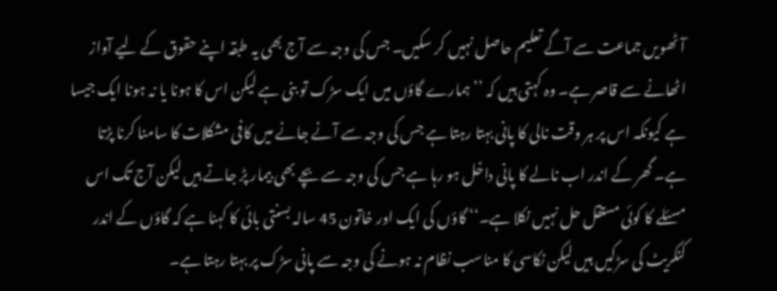آٹھویں جماعت سے آگے تعلیم حاصل نہیں کر سکیں۔ جس کی وجہ سے آج بھی یہ طبقہ اپنے حقوق کے لیے آواز اٹھانے سے قاصر ہے۔ وہ کہتی ہیں کہ ’’ہمارے گاؤں میں ایک سڑک تو بنی ہے لیکن اس کا ہونا یا نہ ہونا ایک جیسا ہے کیونکہ اس پر ہر وقت نالی کا پانی بہتا رہتا ہے جس کی وجہ سے آنے جانے میں کافی مشکلات کا سامنا کرنا پڑتا ہے۔ گھر کے اندر اب نالے کا پانی داخل ہو رہا ہے جس کی وجہ سے بچے بھی بیمار پڑ جاتے ہیں لیکن آج تک اس مسئلے کا کوئی مستقل حل نہیں نکلا ہے۔‘‘ گاؤں کی ایک اور خاتون 45 سالہ بسنتی بائی کا کہنا ہے کہ گاؤں کے اندر کنکریٹ کی سڑکیں ہیں لیکن نکاسی کا مناسب نظام نہ ہونے کی وجہ سے پانی سڑک پر بہتا رہتا ہے۔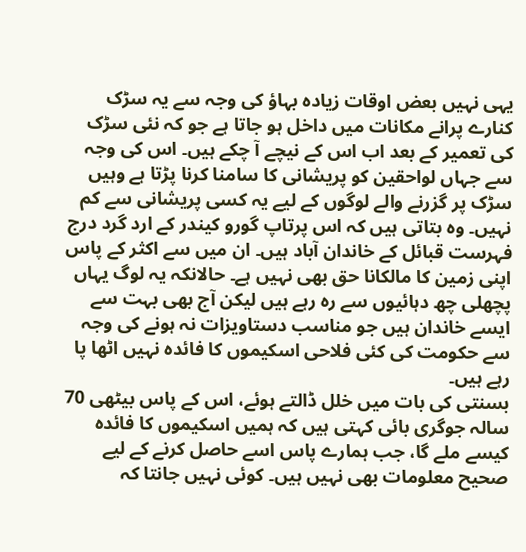یہی نہیں بعض اوقات زیادہ بہاؤ کی وجہ سے یہ سڑک کنارے پرانے مکانات میں داخل ہو جاتا ہے جو کہ نئی سڑک کی تعمیر کے بعد اب اس کے نیچے آ چکے ہیں۔ اس کی وجہ سے جہاں لواحقین کو پریشانی کا سامنا کرنا پڑتا ہے وہیں سڑک پر گزرنے والے لوگوں کے لیے یہ کسی پریشانی سے کم نہیں۔ وہ بتاتی ہیں کہ اس پرتاپ گورو کیندر کے ارد گرد درج فہرست قبائل کے خاندان آباد ہیں۔ ان میں سے اکثر کے پاس اپنی زمین کا مالکانا حق بھی نہیں ہے۔ حالانکہ یہ لوگ یہاں پچھلی چھ دہائیوں سے رہ رہے ہیں لیکن آج بھی بہت سے ایسے خاندان ہیں جو مناسب دستاویزات نہ ہونے کی وجہ سے حکومت کی کئی فلاحی اسکیموں کا فائدہ نہیں اٹھا پا رہے ہیں۔
بسنتی کی بات میں خلل ڈالتے ہوئے، اس کے پاس بیٹھی 70 سالہ جوگری بائی کہتی ہیں کہ ہمیں اسکیموں کا فائدہ کیسے ملے گا، جب ہمارے پاس اسے حاصل کرنے کے لیے صحیح معلومات بھی نہیں ہیں۔ کوئی نہیں جانتا کہ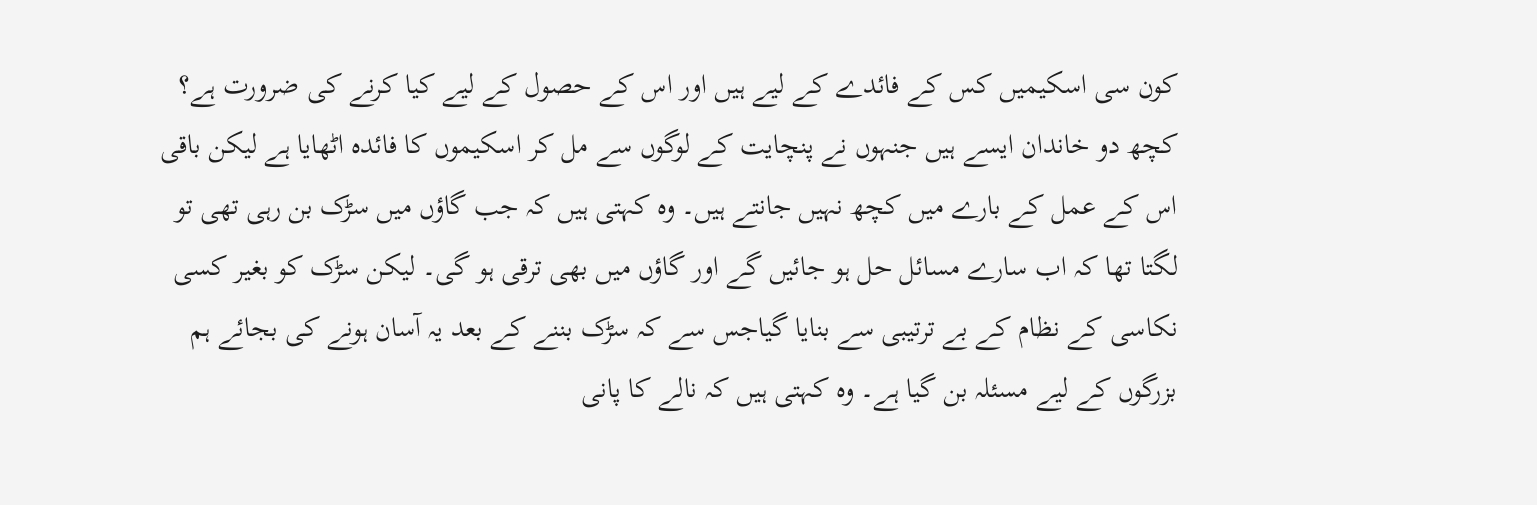کون سی اسکیمیں کس کے فائدے کے لیے ہیں اور اس کے حصول کے لیے کیا کرنے کی ضرورت ہے؟ کچھ دو خاندان ایسے ہیں جنہوں نے پنچایت کے لوگوں سے مل کر اسکیموں کا فائدہ اٹھایا ہے لیکن باقی اس کے عمل کے بارے میں کچھ نہیں جانتے ہیں۔ وہ کہتی ہیں کہ جب گاؤں میں سڑک بن رہی تھی تو لگتا تھا کہ اب سارے مسائل حل ہو جائیں گے اور گاؤں میں بھی ترقی ہو گی۔ لیکن سڑک کو بغیر کسی نکاسی کے نظام کے بے ترتیبی سے بنایا گیاجس سے کہ سڑک بننے کے بعد یہ آسان ہونے کی بجائے ہم بزرگوں کے لیے مسئلہ بن گیا ہے۔ وہ کہتی ہیں کہ نالے کا پانی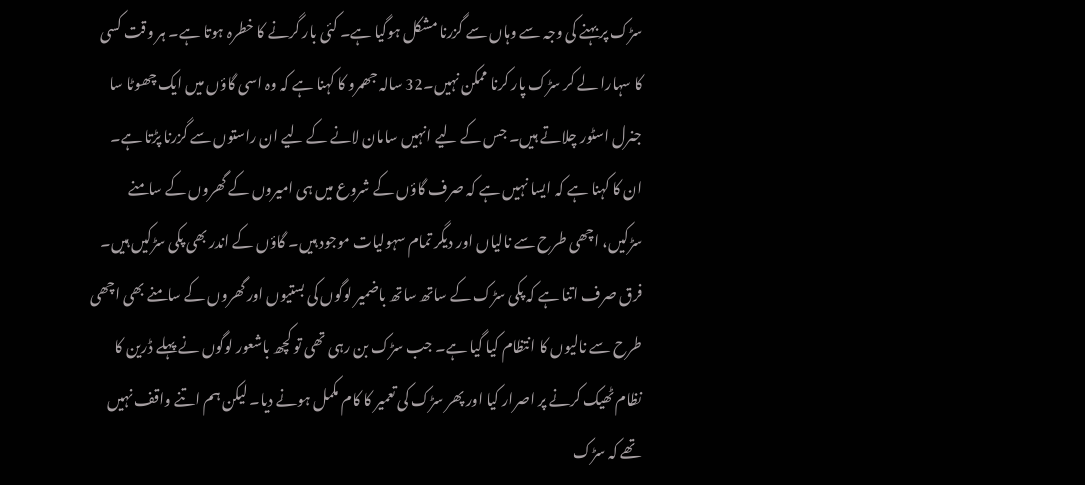سڑک پر بہنے کی وجہ سے وہاں سے گزرنا مشکل ہوگیا ہے۔ کئی بار گرنے کا خطرہ ہوتا ہے۔ ہر وقت کسی کا سہارا لے کر سڑک پار کرنا ممکن نہیں۔32 سالہ جھمرو کا کہنا ہے کہ وہ اسی گاؤں میں ایک چھوٹا سا جنرل اسٹور چلاتے ہیں۔ جس کے لیے انہیں سامان لانے کے لیے ان راستوں سے گزرنا پڑتا ہے۔ ان کا کہنا ہے کہ ایسا نہیں ہے کہ صرف گاؤں کے شروع میں ہی امیروں کے گھروں کے سامنے سڑکیں، اچھی طرح سے نالیاں اور دیگر تمام سہولیات موجود ہیں۔ گاؤں کے اندر بھی پکی سڑکیں ہیں۔ فرق صرف اتنا ہے کہ پکی سڑک کے ساتھ ساتھ باضمیر لوگوں کی بستیوں اور گھروں کے سامنے بھی اچھی طرح سے نالیوں کا انتظام کیا گیا ہے۔ جب سڑک بن رہی تھی تو کچھ باشعور لوگوں نے پہلے ڈرین کا نظام ٹھیک کرنے پر اصرار کیا اور پھر سڑک کی تعمیر کا کام مکمل ہونے دیا۔ لیکن ہم اتنے واقف نہیں تھے کہ سڑک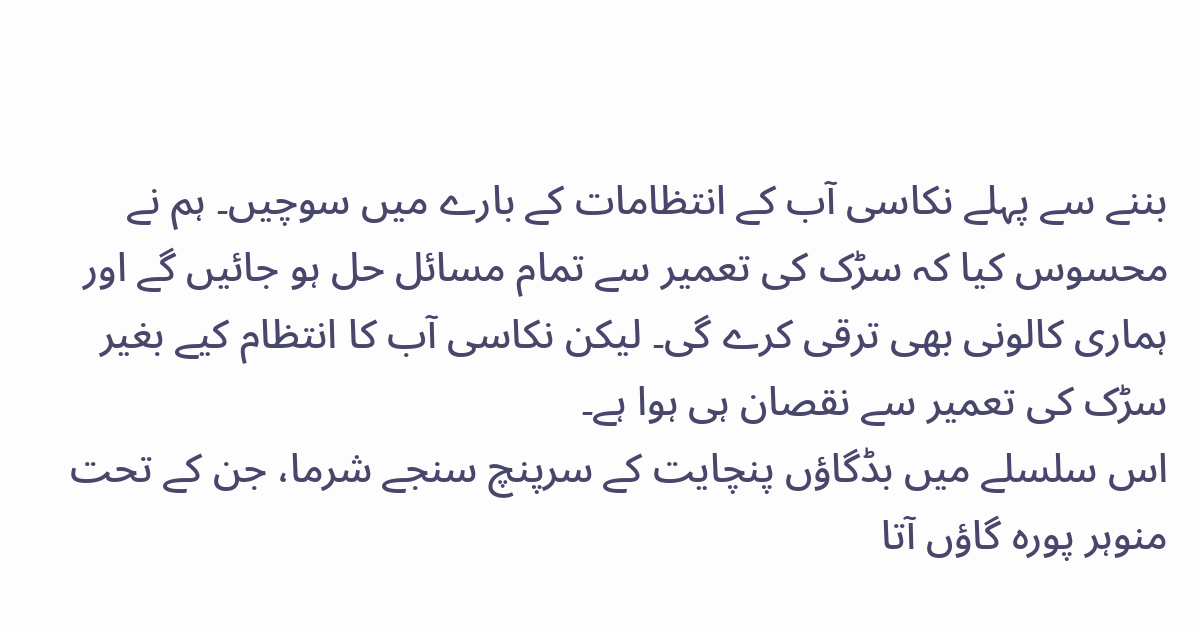بننے سے پہلے نکاسی آب کے انتظامات کے بارے میں سوچیں۔ ہم نے محسوس کیا کہ سڑک کی تعمیر سے تمام مسائل حل ہو جائیں گے اور ہماری کالونی بھی ترقی کرے گی۔ لیکن نکاسی آب کا انتظام کیے بغیر سڑک کی تعمیر سے نقصان ہی ہوا ہے۔
اس سلسلے میں بڈگاؤں پنچایت کے سرپنچ سنجے شرما، جن کے تحت منوہر پورہ گاؤں آتا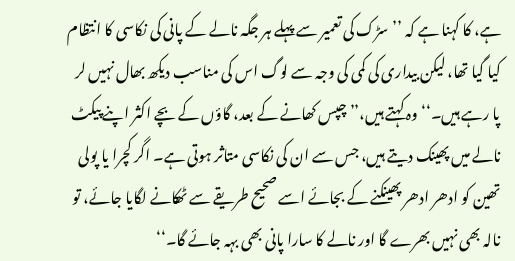ہے، کا کہنا ہے کہ ’’سڑک کی تعمیر سے پہلے ہر جگہ نالے کے پانی کی نکاسی کا انتظام کیا گیا تھا، لیکن بیداری کی کمی کی وجہ سے لوگ اس کی مناسب دیکھ بھال نہیں لر پا رہے ہیں۔‘‘ وہ کہتے ہیں،’’چپس کھانے کے بعد، گاؤں کے بچے اکثر اپنے پیکٹ نالے میں پھینک دیتے ہیں، جس سے ان کی نکاسی متاثر ہوتی ہے۔ اگر کچرا یا پولی تھین کو ادھر ادھر پھینکنے کے بجائے اسے صحیح طریقے سے ٹھکانے لگایا جائے، تو نالہ بھی نہیں بھرے گا اور نالے کا سارا پانی بھی بہہ جائے گا۔‘‘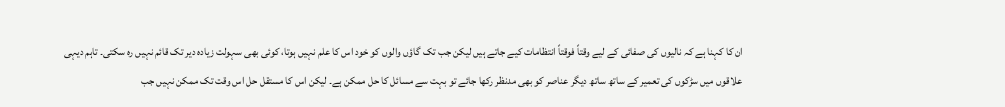ان کا کہنا ہے کہ نالیوں کی صفائی کے لیے وقتاً فوقتاً انتظامات کیے جاتے ہیں لیکن جب تک گاؤں والوں کو خود اس کا علم نہیں ہوتا، کوئی بھی سہولت زیادہ دیر تک قائم نہیں رہ سکتی۔ تاہم دیہی علاقوں میں سڑکوں کی تعمیر کے ساتھ ساتھ دیگر عناصر کو بھی مدنظر رکھا جائے تو بہت سے مسائل کا حل ممکن ہے۔ لیکن اس کا مستقل حل اس وقت تک ممکن نہیں جب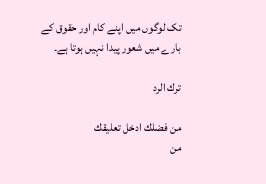تک لوگوں میں اپنے کام اور حقوق کے بارے میں شعور پیدا نہیں ہوتا ہے۔

ترك الرد

من فضلك ادخل تعليقك
من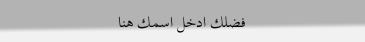فضلك ادخل اسمك هنا